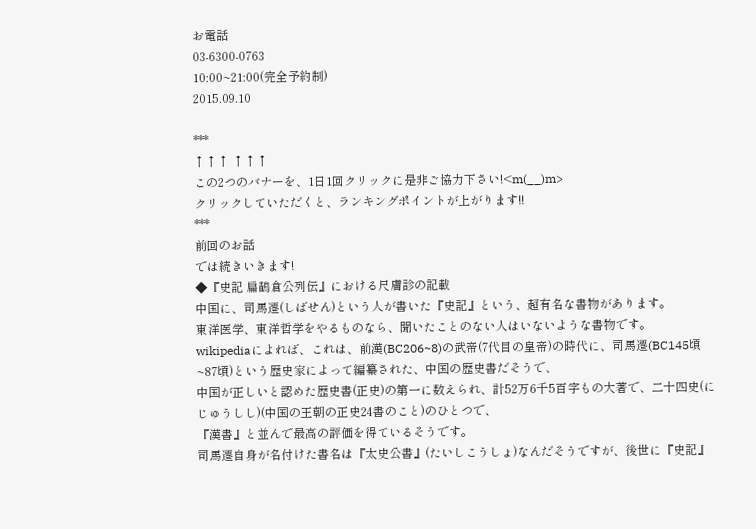お電話
03-6300-0763
10:00~21:00(完全予約制)
2015.09.10

***
↑↑↑ ↑↑↑
この2つのバナーを、1日1回クリックに是非ご協力下さい!<m(__)m>
クリックしていただくと、ランキングポイントが上がります!!
***
前回のお話
では続きいきます!
◆『史記 扁鵲倉公列伝』における尺膚診の記載
中国に、司馬遷(しばせん)という人が書いた『史記』という、超有名な書物があります。
東洋医学、東洋哲学をやるものなら、聞いたことのない人はいないような書物です。
wikipediaによれば、これは、前漢(BC206~8)の武帝(7代目の皇帝)の時代に、司馬遷(BC145頃~87頃)という歴史家によって編纂された、中国の歴史書だそうで、
中国が正しいと認めた歴史書(正史)の第一に数えられ、計52万6千5百字もの大著で、二十四史(にじゅうしし)(中国の王朝の正史24書のこと)のひとつで、
『漢書』と並んで最高の評価を得ているそうです。
司馬遷自身が名付けた書名は『太史公書』(たいしこうしょ)なんだそうですが、後世に『史記』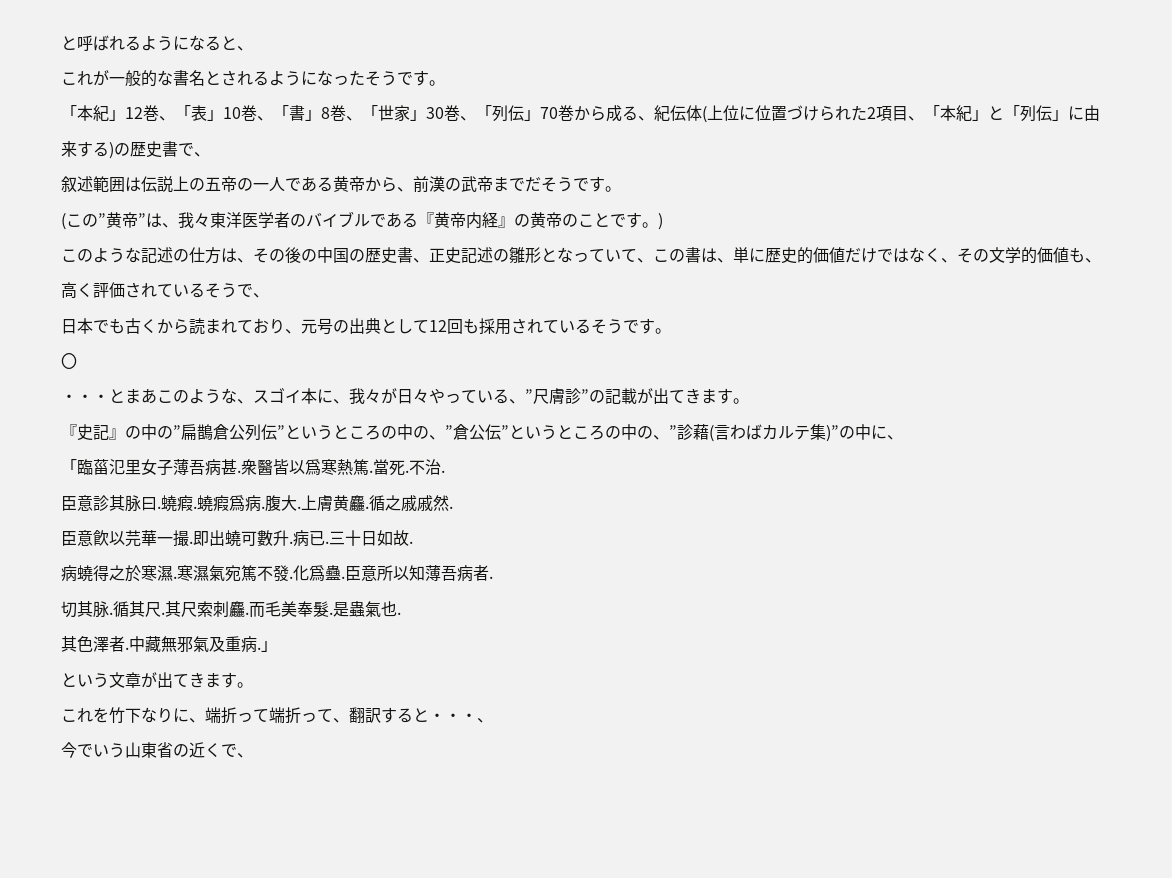と呼ばれるようになると、
これが一般的な書名とされるようになったそうです。
「本紀」12巻、「表」10巻、「書」8巻、「世家」30巻、「列伝」70巻から成る、紀伝体(上位に位置づけられた2項目、「本紀」と「列伝」に由来する)の歴史書で、
叙述範囲は伝説上の五帝の一人である黄帝から、前漢の武帝までだそうです。
(この”黄帝”は、我々東洋医学者のバイブルである『黄帝内経』の黄帝のことです。)
このような記述の仕方は、その後の中国の歴史書、正史記述の雛形となっていて、この書は、単に歴史的価値だけではなく、その文学的価値も、高く評価されているそうで、
日本でも古くから読まれており、元号の出典として12回も採用されているそうです。
〇
・・・とまあこのような、スゴイ本に、我々が日々やっている、”尺膚診”の記載が出てきます。
『史記』の中の”扁鵲倉公列伝”というところの中の、”倉公伝”というところの中の、”診藉(言わばカルテ集)”の中に、
「臨菑氾里女子薄吾病甚.衆醫皆以爲寒熱篤.當死.不治.
臣意診其脉曰.蟯瘕.蟯瘕爲病.腹大.上膚黄麤.循之戚戚然.
臣意飮以芫華一撮.即出蟯可數升.病已.三十日如故.
病蟯得之於寒濕.寒濕氣宛篤不發.化爲蠱.臣意所以知薄吾病者.
切其脉.循其尺.其尺索刺麤.而毛美奉髮.是蟲氣也.
其色澤者.中藏無邪氣及重病.」
という文章が出てきます。
これを竹下なりに、端折って端折って、翻訳すると・・・、
今でいう山東省の近くで、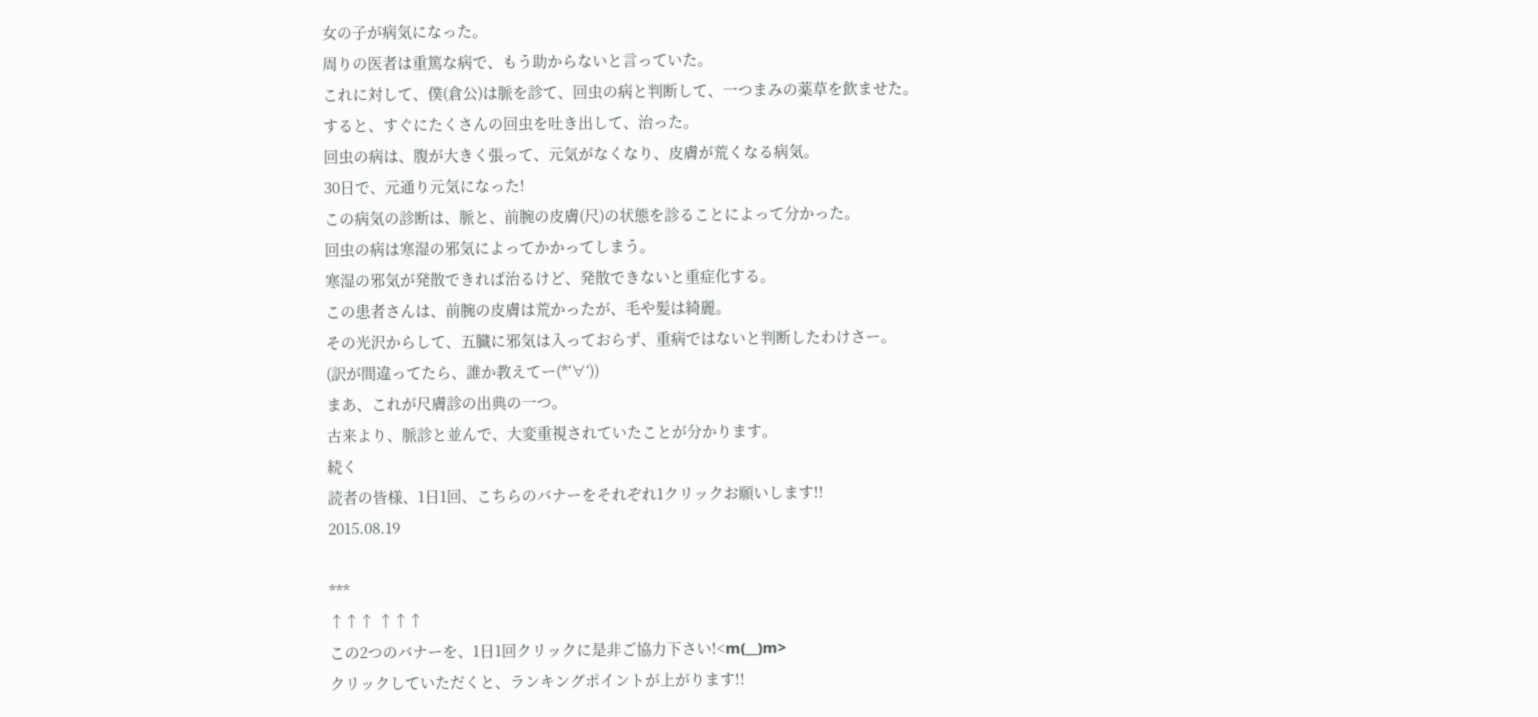女の子が病気になった。
周りの医者は重篤な病で、もう助からないと言っていた。
これに対して、僕(倉公)は脈を診て、回虫の病と判断して、一つまみの薬草を飲ませた。
すると、すぐにたくさんの回虫を吐き出して、治った。
回虫の病は、腹が大きく張って、元気がなくなり、皮膚が荒くなる病気。
30日で、元通り元気になった!
この病気の診断は、脈と、前腕の皮膚(尺)の状態を診ることによって分かった。
回虫の病は寒湿の邪気によってかかってしまう。
寒湿の邪気が発散できれば治るけど、発散できないと重症化する。
この患者さんは、前腕の皮膚は荒かったが、毛や髪は綺麗。
その光沢からして、五臓に邪気は入っておらず、重病ではないと判断したわけさー。
(訳が間違ってたら、誰か教えてー(*‘∀‘))
まあ、これが尺膚診の出典の一つ。
古来より、脈診と並んで、大変重視されていたことが分かります。
続く
読者の皆様、1日1回、こちらのバナーをそれぞれ1クリックお願いします!!
2015.08.19

***
↑↑↑ ↑↑↑
この2つのバナーを、1日1回クリックに是非ご協力下さい!<m(__)m>
クリックしていただくと、ランキングポイントが上がります!!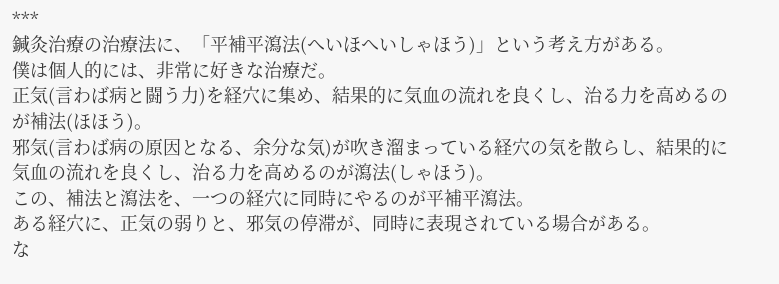***
鍼灸治療の治療法に、「平補平瀉法(へいほへいしゃほう)」という考え方がある。
僕は個人的には、非常に好きな治療だ。
正気(言わば病と闘う力)を経穴に集め、結果的に気血の流れを良くし、治る力を高めるのが補法(ほほう)。
邪気(言わば病の原因となる、余分な気)が吹き溜まっている経穴の気を散らし、結果的に気血の流れを良くし、治る力を高めるのが瀉法(しゃほう)。
この、補法と瀉法を、一つの経穴に同時にやるのが平補平瀉法。
ある経穴に、正気の弱りと、邪気の停滞が、同時に表現されている場合がある。
な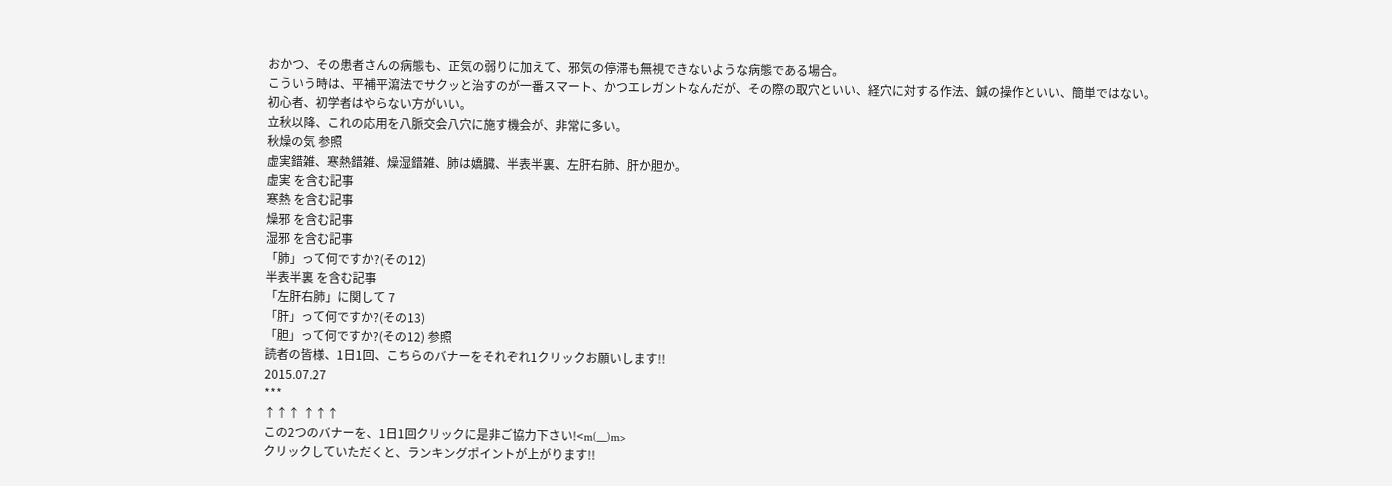おかつ、その患者さんの病態も、正気の弱りに加えて、邪気の停滞も無視できないような病態である場合。
こういう時は、平補平瀉法でサクッと治すのが一番スマート、かつエレガントなんだが、その際の取穴といい、経穴に対する作法、鍼の操作といい、簡単ではない。
初心者、初学者はやらない方がいい。
立秋以降、これの応用を八脈交会八穴に施す機会が、非常に多い。
秋燥の気 参照
虚実錯雑、寒熱錯雑、燥湿錯雑、肺は嬌臓、半表半裏、左肝右肺、肝か胆か。
虚実 を含む記事
寒熱 を含む記事
燥邪 を含む記事
湿邪 を含む記事
「肺」って何ですか?(その12)
半表半裏 を含む記事
「左肝右肺」に関して 7
「肝」って何ですか?(その13)
「胆」って何ですか?(その12) 参照
読者の皆様、1日1回、こちらのバナーをそれぞれ1クリックお願いします!!
2015.07.27
***
↑↑↑ ↑↑↑
この2つのバナーを、1日1回クリックに是非ご協力下さい!<m(__)m>
クリックしていただくと、ランキングポイントが上がります!!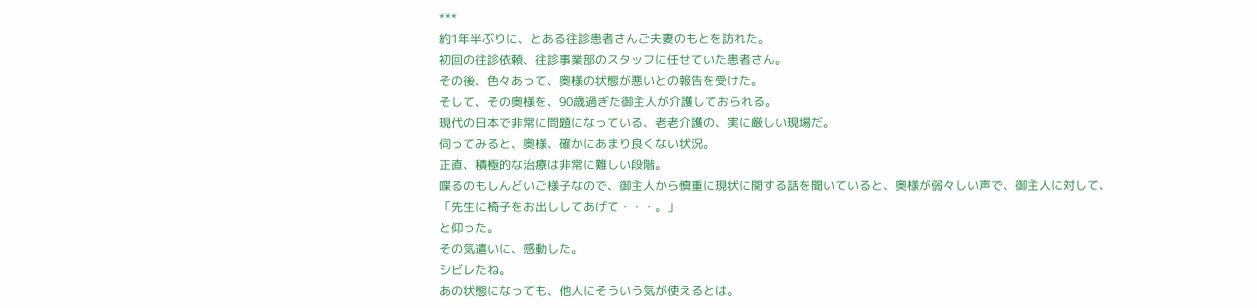***
約1年半ぶりに、とある往診患者さんご夫妻のもとを訪れた。
初回の往診依頼、往診事業部のスタッフに任せていた患者さん。
その後、色々あって、奥様の状態が悪いとの報告を受けた。
そして、その奥様を、90歳過ぎた御主人が介護しておられる。
現代の日本で非常に問題になっている、老老介護の、実に厳しい現場だ。
伺ってみると、奥様、確かにあまり良くない状況。
正直、積極的な治療は非常に難しい段階。
喋るのもしんどいご様子なので、御主人から慎重に現状に関する話を聞いていると、奥様が弱々しい声で、御主人に対して、
「先生に椅子をお出ししてあげて・・・。」
と仰った。
その気遣いに、感動した。
シビレたね。
あの状態になっても、他人にそういう気が使えるとは。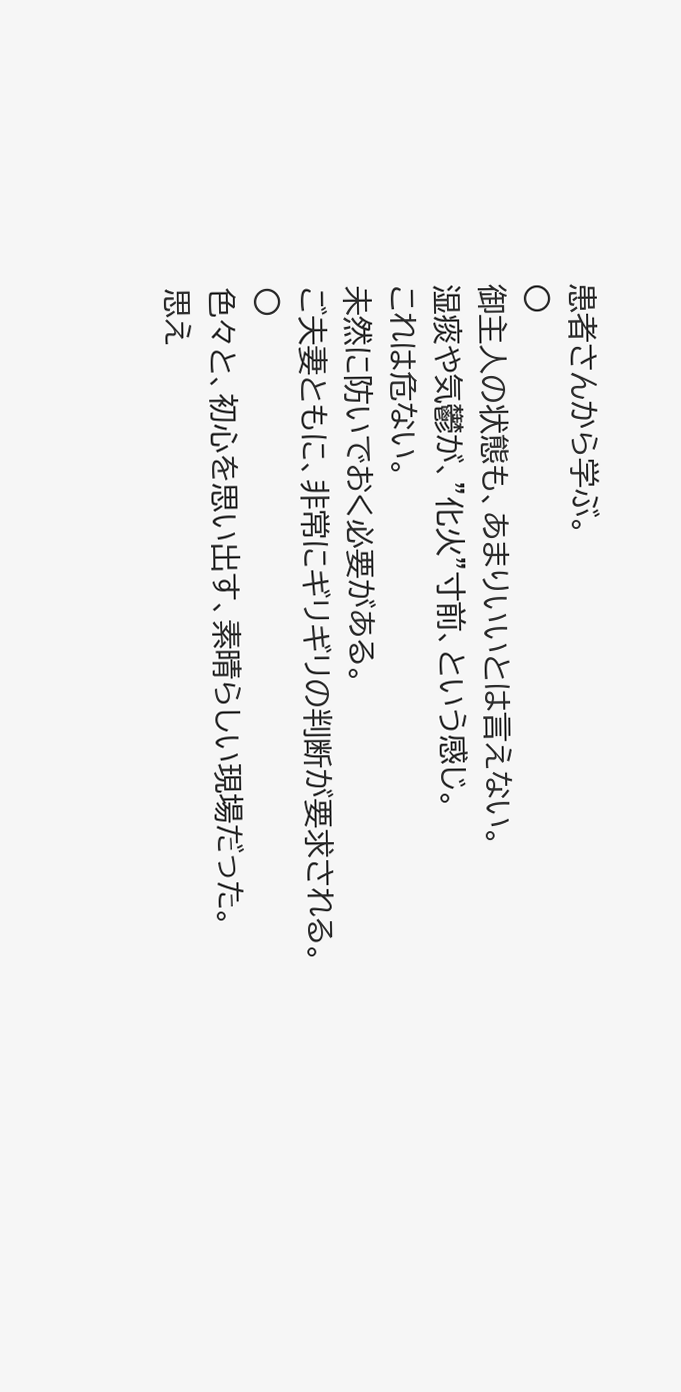患者さんから学ぶ。
〇
御主人の状態も、あまりいいとは言えない。
湿痰や気鬱が、”化火”寸前、という感じ。
これは危ない。
未然に防いでおく必要がある。
ご夫妻ともに、非常にギリギリの判断が要求される。
〇
色々と、初心を思い出す、素晴らしい現場だった。
思え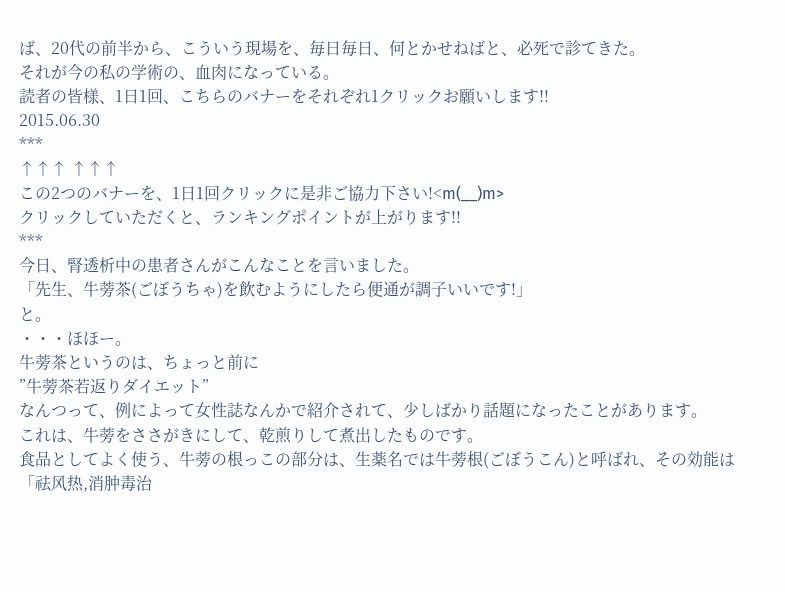ば、20代の前半から、こういう現場を、毎日毎日、何とかせねばと、必死で診てきた。
それが今の私の学術の、血肉になっている。
読者の皆様、1日1回、こちらのバナーをそれぞれ1クリックお願いします!!
2015.06.30
***
↑↑↑ ↑↑↑
この2つのバナーを、1日1回クリックに是非ご協力下さい!<m(__)m>
クリックしていただくと、ランキングポイントが上がります!!
***
今日、腎透析中の患者さんがこんなことを言いました。
「先生、牛蒡茶(ごぼうちゃ)を飲むようにしたら便通が調子いいです!」
と。
・・・ほほー。
牛蒡茶というのは、ちょっと前に
”牛蒡茶若返りダイエット”
なんつって、例によって女性誌なんかで紹介されて、少しばかり話題になったことがあります。
これは、牛蒡をささがきにして、乾煎りして煮出したものです。
食品としてよく使う、牛蒡の根っこの部分は、生薬名では牛蒡根(ごぼうこん)と呼ばれ、その効能は
「祛风热,消肿毒治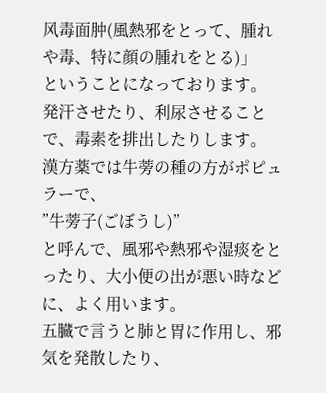风毒面肿(風熱邪をとって、腫れや毒、特に顔の腫れをとる)」
ということになっております。
発汗させたり、利尿させることで、毒素を排出したりします。
漢方薬では牛蒡の種の方がポピュラーで、
”牛蒡子(ごぼうし)”
と呼んで、風邪や熱邪や湿痰をとったり、大小便の出が悪い時などに、よく用います。
五臓で言うと肺と胃に作用し、邪気を発散したり、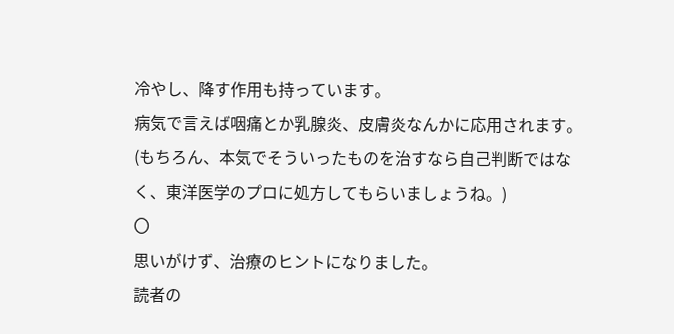冷やし、降す作用も持っています。
病気で言えば咽痛とか乳腺炎、皮膚炎なんかに応用されます。
(もちろん、本気でそういったものを治すなら自己判断ではなく、東洋医学のプロに処方してもらいましょうね。)
〇
思いがけず、治療のヒントになりました。
読者の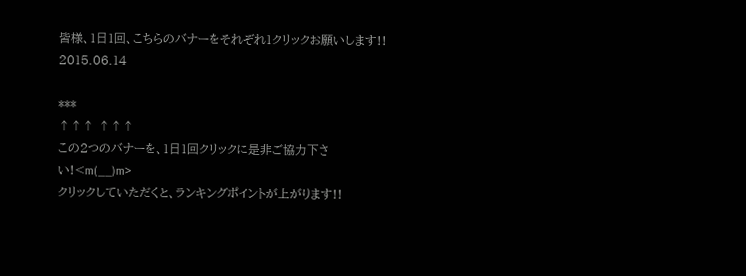皆様、1日1回、こちらのバナーをそれぞれ1クリックお願いします!!
2015.06.14

***
↑↑↑ ↑↑↑
この2つのバナーを、1日1回クリックに是非ご協力下さい!<m(__)m>
クリックしていただくと、ランキングポイントが上がります!!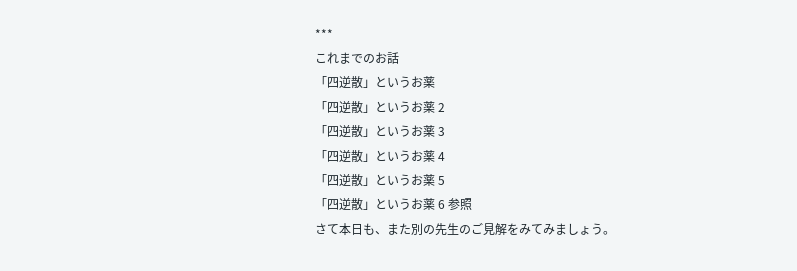***
これまでのお話
「四逆散」というお薬
「四逆散」というお薬 2
「四逆散」というお薬 3
「四逆散」というお薬 4
「四逆散」というお薬 5
「四逆散」というお薬 6 参照
さて本日も、また別の先生のご見解をみてみましょう。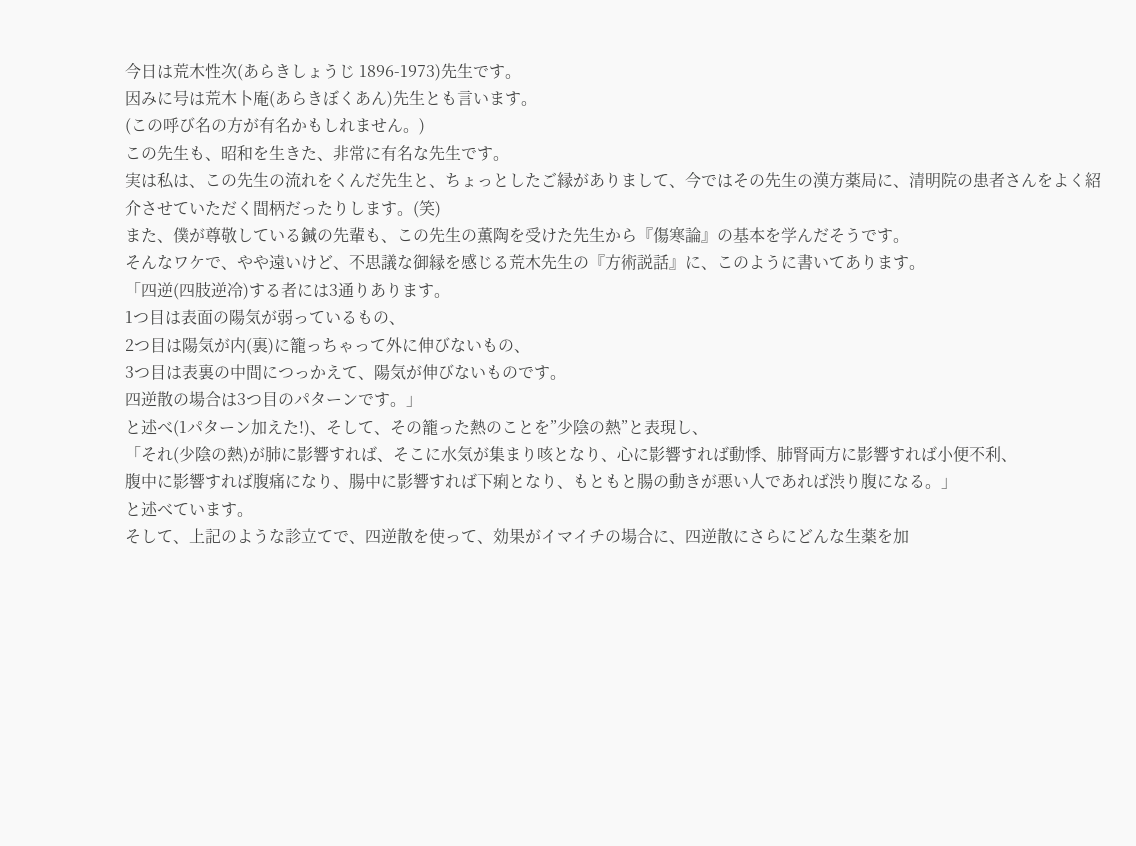今日は荒木性次(あらきしょうじ 1896-1973)先生です。
因みに号は荒木卜庵(あらきぼくあん)先生とも言います。
(この呼び名の方が有名かもしれません。)
この先生も、昭和を生きた、非常に有名な先生です。
実は私は、この先生の流れをくんだ先生と、ちょっとしたご縁がありまして、今ではその先生の漢方薬局に、清明院の患者さんをよく紹介させていただく間柄だったりします。(笑)
また、僕が尊敬している鍼の先輩も、この先生の薫陶を受けた先生から『傷寒論』の基本を学んだそうです。
そんなワケで、やや遠いけど、不思議な御縁を感じる荒木先生の『方術説話』に、このように書いてあります。
「四逆(四肢逆冷)する者には3通りあります。
1つ目は表面の陽気が弱っているもの、
2つ目は陽気が内(裏)に籠っちゃって外に伸びないもの、
3つ目は表裏の中間につっかえて、陽気が伸びないものです。
四逆散の場合は3つ目のパターンです。」
と述べ(1パターン加えた!)、そして、その籠った熱のことを”少陰の熱”と表現し、
「それ(少陰の熱)が肺に影響すれば、そこに水気が集まり咳となり、心に影響すれば動悸、肺腎両方に影響すれば小便不利、
腹中に影響すれば腹痛になり、腸中に影響すれば下痢となり、もともと腸の動きが悪い人であれば渋り腹になる。」
と述べています。
そして、上記のような診立てで、四逆散を使って、効果がイマイチの場合に、四逆散にさらにどんな生薬を加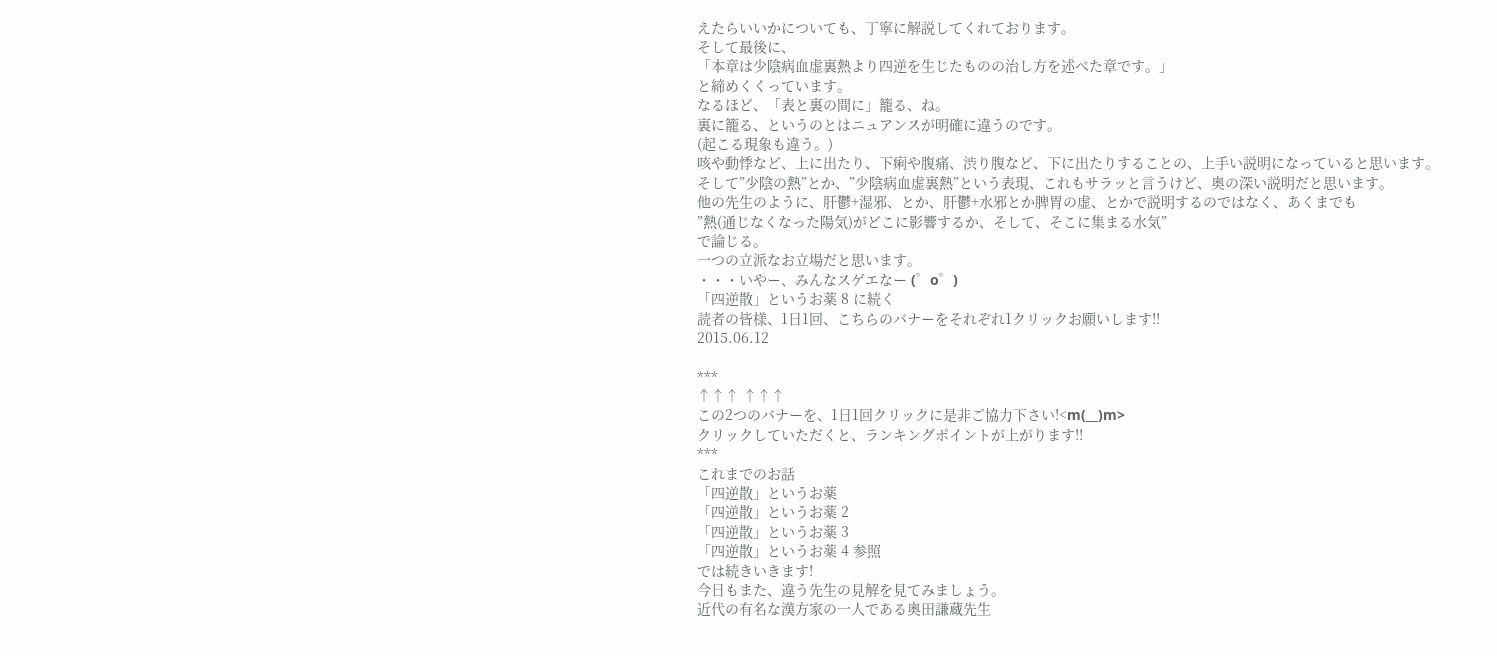えたらいいかについても、丁寧に解説してくれております。
そして最後に、
「本章は少陰病血虚裏熱より四逆を生じたものの治し方を述べた章です。」
と締めくくっています。
なるほど、「表と裏の間に」籠る、ね。
裏に籠る、というのとはニュアンスが明確に違うのです。
(起こる現象も違う。)
咳や動悸など、上に出たり、下痢や腹痛、渋り腹など、下に出たりすることの、上手い説明になっていると思います。
そして”少陰の熱”とか、”少陰病血虚裏熱”という表現、これもサラッと言うけど、奥の深い説明だと思います。
他の先生のように、肝鬱+湿邪、とか、肝鬱+水邪とか脾胃の虚、とかで説明するのではなく、あくまでも
”熱(通じなくなった陽気)がどこに影響するか、そして、そこに集まる水気”
で論じる。
一つの立派なお立場だと思います。
・・・いやー、みんなスゲエなー (゜o゜)
「四逆散」というお薬 8 に続く
読者の皆様、1日1回、こちらのバナーをそれぞれ1クリックお願いします!!
2015.06.12

***
↑↑↑ ↑↑↑
この2つのバナーを、1日1回クリックに是非ご協力下さい!<m(__)m>
クリックしていただくと、ランキングポイントが上がります!!
***
これまでのお話
「四逆散」というお薬
「四逆散」というお薬 2
「四逆散」というお薬 3
「四逆散」というお薬 4 参照
では続きいきます!
今日もまた、違う先生の見解を見てみましょう。
近代の有名な漢方家の一人である奥田謙蔵先生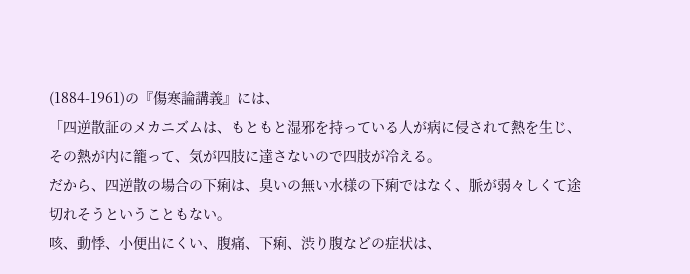(1884-1961)の『傷寒論講義』には、
「四逆散証のメカニズムは、もともと湿邪を持っている人が病に侵されて熱を生じ、その熱が内に籠って、気が四肢に達さないので四肢が冷える。
だから、四逆散の場合の下痢は、臭いの無い水様の下痢ではなく、脈が弱々しくて途切れそうということもない。
咳、動悸、小便出にくい、腹痛、下痢、渋り腹などの症状は、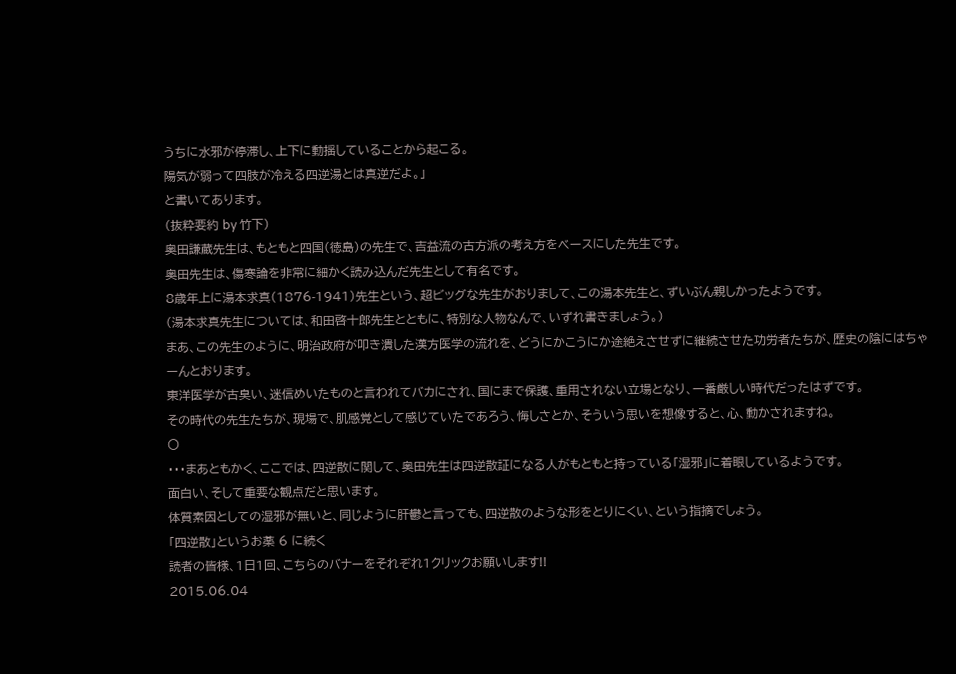うちに水邪が停滞し、上下に動揺していることから起こる。
陽気が弱って四肢が冷える四逆湯とは真逆だよ。」
と書いてあります。
(抜粋要約 by 竹下)
奥田謙蔵先生は、もともと四国(徳島)の先生で、吉益流の古方派の考え方をベースにした先生です。
奥田先生は、傷寒論を非常に細かく読み込んだ先生として有名です。
8歳年上に湯本求真(1876-1941)先生という、超ビッグな先生がおりまして、この湯本先生と、ずいぶん親しかったようです。
(湯本求真先生については、和田啓十郎先生とともに、特別な人物なんで、いずれ書きましょう。)
まあ、この先生のように、明治政府が叩き潰した漢方医学の流れを、どうにかこうにか途絶えさせずに継続させた功労者たちが、歴史の陰にはちゃーんとおります。
東洋医学が古臭い、迷信めいたものと言われてバカにされ、国にまで保護、重用されない立場となり、一番厳しい時代だったはずです。
その時代の先生たちが、現場で、肌感覚として感じていたであろう、悔しさとか、そういう思いを想像すると、心、動かされますね。
〇
・・・まあともかく、ここでは、四逆散に関して、奥田先生は四逆散証になる人がもともと持っている「湿邪」に着眼しているようです。
面白い、そして重要な観点だと思います。
体質素因としての湿邪が無いと、同じように肝鬱と言っても、四逆散のような形をとりにくい、という指摘でしょう。
「四逆散」というお薬 6 に続く
読者の皆様、1日1回、こちらのバナーをそれぞれ1クリックお願いします!!
2015.06.04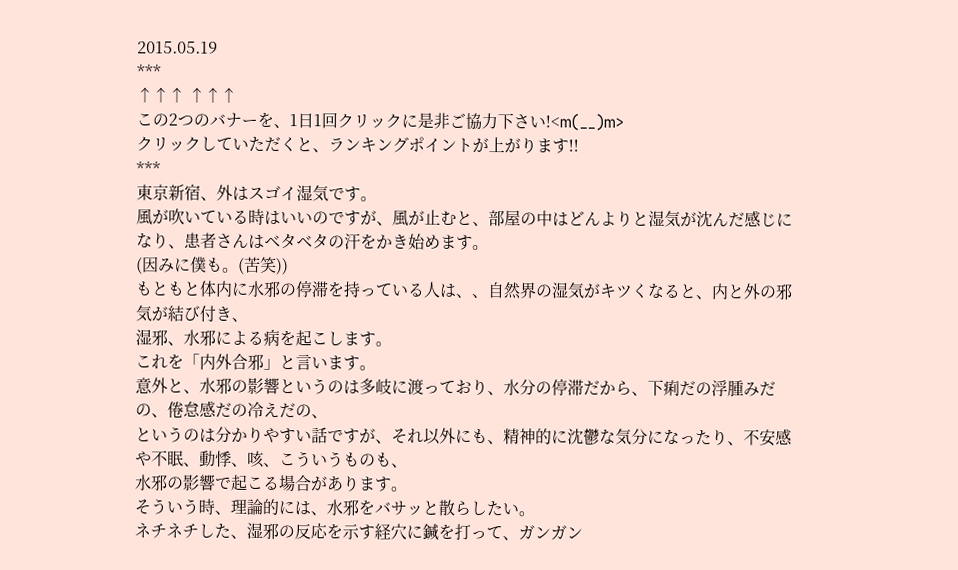2015.05.19
***
↑↑↑ ↑↑↑
この2つのバナーを、1日1回クリックに是非ご協力下さい!<m(__)m>
クリックしていただくと、ランキングポイントが上がります!!
***
東京新宿、外はスゴイ湿気です。
風が吹いている時はいいのですが、風が止むと、部屋の中はどんよりと湿気が沈んだ感じになり、患者さんはベタベタの汗をかき始めます。
(因みに僕も。(苦笑))
もともと体内に水邪の停滞を持っている人は、、自然界の湿気がキツくなると、内と外の邪気が結び付き、
湿邪、水邪による病を起こします。
これを「内外合邪」と言います。
意外と、水邪の影響というのは多岐に渡っており、水分の停滞だから、下痢だの浮腫みだの、倦怠感だの冷えだの、
というのは分かりやすい話ですが、それ以外にも、精神的に沈鬱な気分になったり、不安感や不眠、動悸、咳、こういうものも、
水邪の影響で起こる場合があります。
そういう時、理論的には、水邪をバサッと散らしたい。
ネチネチした、湿邪の反応を示す経穴に鍼を打って、ガンガン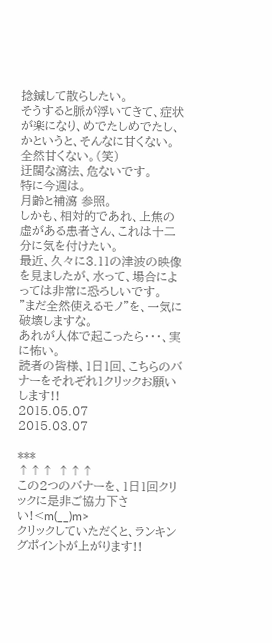捻鍼して散らしたい。
そうすると脈が浮いてきて、症状が楽になり、めでたしめでたし、かというと、そんなに甘くない。
全然甘くない。(笑)
迂闊な瀉法、危ないです。
特に今週は。
月齢と補瀉 参照。
しかも、相対的であれ、上焦の虚がある患者さん、これは十二分に気を付けたい。
最近、久々に3.11の津波の映像を見ましたが、水って、場合によっては非常に恐ろしいです。
”まだ全然使えるモノ”を、一気に破壊しますな。
あれが人体で起こったら・・・、実に怖い。
読者の皆様、1日1回、こちらのバナーをそれぞれ1クリックお願いします!!
2015.05.07
2015.03.07

***
↑↑↑ ↑↑↑
この2つのバナーを、1日1回クリックに是非ご協力下さい!<m(__)m>
クリックしていただくと、ランキングポイントが上がります!!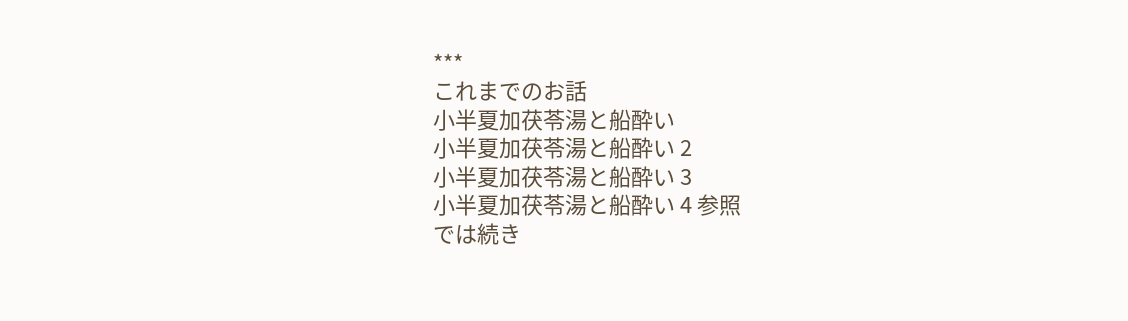***
これまでのお話
小半夏加茯苓湯と船酔い
小半夏加茯苓湯と船酔い 2
小半夏加茯苓湯と船酔い 3
小半夏加茯苓湯と船酔い 4 参照
では続き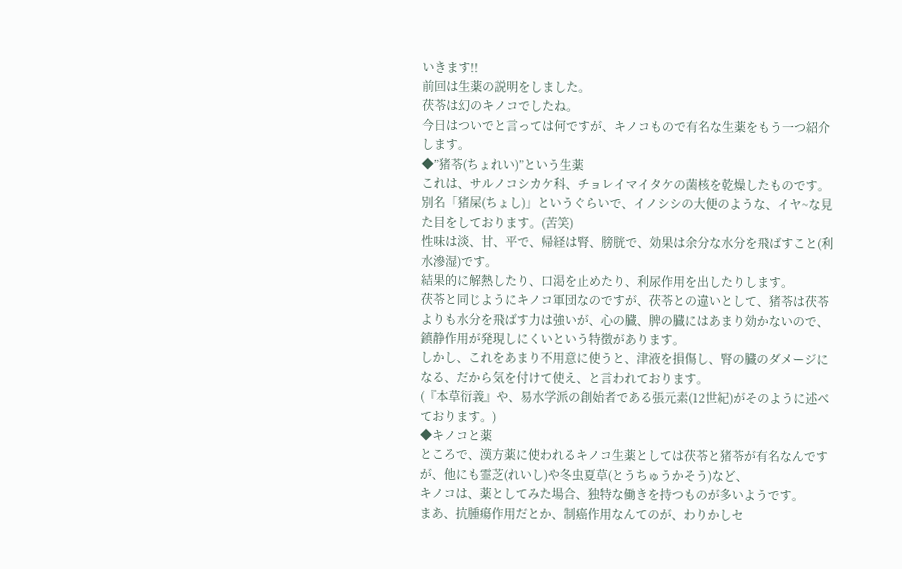いきます!!
前回は生薬の説明をしました。
茯苓は幻のキノコでしたね。
今日はついでと言っては何ですが、キノコもので有名な生薬をもう一つ紹介します。
◆”猪苓(ちょれい)”という生薬
これは、サルノコシカケ科、チョレイマイタケの菌核を乾燥したものです。
別名「猪屎(ちょし)」というぐらいで、イノシシの大便のような、イヤ~な見た目をしております。(苦笑)
性味は淡、甘、平で、帰経は腎、膀胱で、効果は余分な水分を飛ばすこと(利水滲湿)です。
結果的に解熱したり、口渇を止めたり、利尿作用を出したりします。
茯苓と同じようにキノコ軍団なのですが、茯苓との違いとして、猪苓は茯苓よりも水分を飛ばす力は強いが、心の臓、脾の臓にはあまり効かないので、
鎮静作用が発現しにくいという特徴があります。
しかし、これをあまり不用意に使うと、津液を損傷し、腎の臓のダメージになる、だから気を付けて使え、と言われております。
(『本草衍義』や、易水学派の創始者である張元素(12世紀)がそのように述べております。)
◆キノコと薬
ところで、漢方薬に使われるキノコ生薬としては茯苓と猪苓が有名なんですが、他にも霊芝(れいし)や冬虫夏草(とうちゅうかそう)など、
キノコは、薬としてみた場合、独特な働きを持つものが多いようです。
まあ、抗腫瘍作用だとか、制癌作用なんてのが、わりかしセ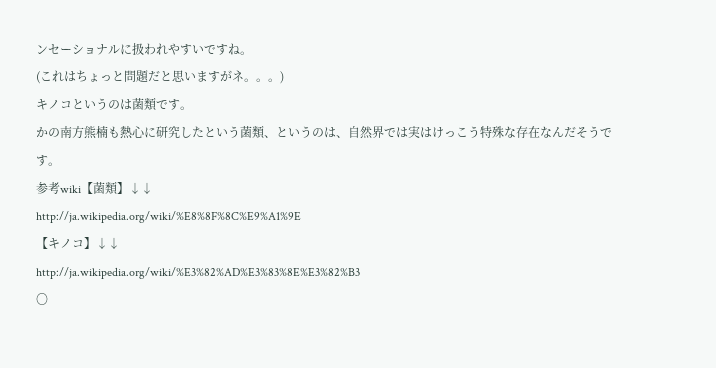ンセーショナルに扱われやすいですね。
(これはちょっと問題だと思いますがネ。。。)
キノコというのは菌類です。
かの南方熊楠も熱心に研究したという菌類、というのは、自然界では実はけっこう特殊な存在なんだそうです。
参考wiki【菌類】↓↓
http://ja.wikipedia.org/wiki/%E8%8F%8C%E9%A1%9E
【キノコ】↓↓
http://ja.wikipedia.org/wiki/%E3%82%AD%E3%83%8E%E3%82%B3
〇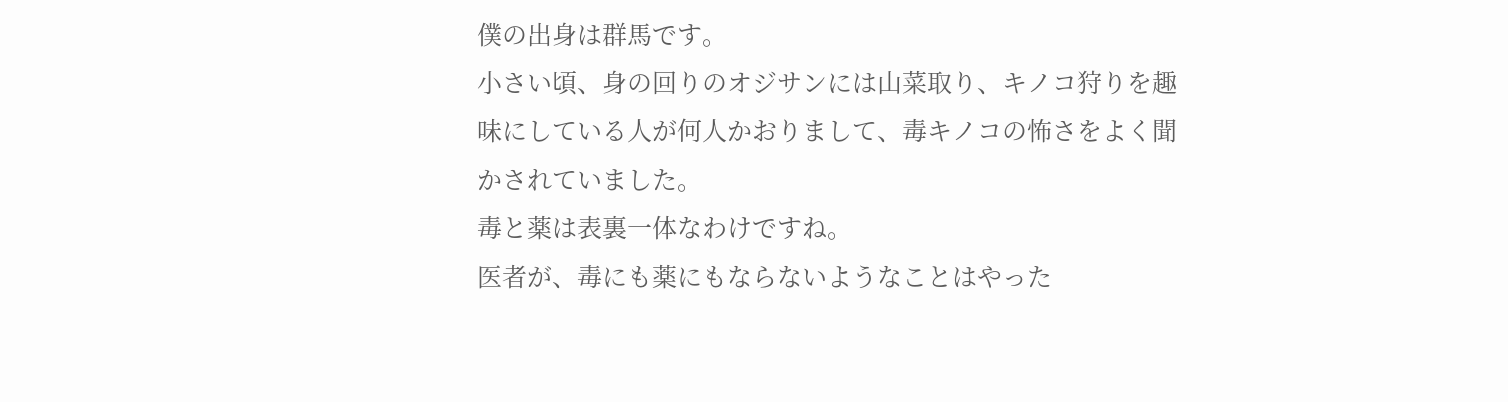僕の出身は群馬です。
小さい頃、身の回りのオジサンには山菜取り、キノコ狩りを趣味にしている人が何人かおりまして、毒キノコの怖さをよく聞かされていました。
毒と薬は表裏一体なわけですね。
医者が、毒にも薬にもならないようなことはやった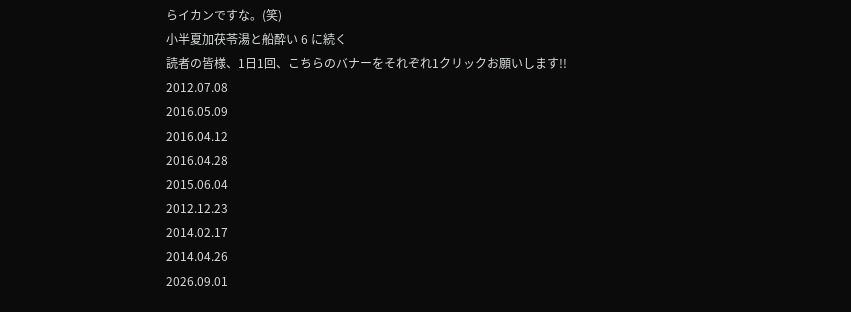らイカンですな。(笑)
小半夏加茯苓湯と船酔い 6 に続く
読者の皆様、1日1回、こちらのバナーをそれぞれ1クリックお願いします!!
2012.07.08
2016.05.09
2016.04.12
2016.04.28
2015.06.04
2012.12.23
2014.02.17
2014.04.26
2026.09.01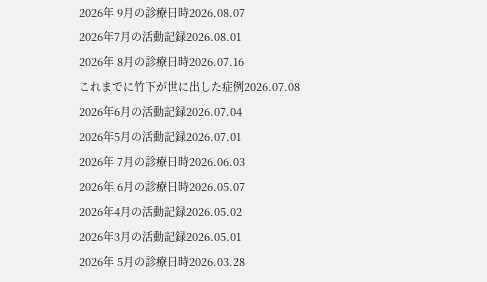2026年 9月の診療日時2026.08.07
2026年7月の活動記録2026.08.01
2026年 8月の診療日時2026.07.16
これまでに竹下が世に出した症例2026.07.08
2026年6月の活動記録2026.07.04
2026年5月の活動記録2026.07.01
2026年 7月の診療日時2026.06.03
2026年 6月の診療日時2026.05.07
2026年4月の活動記録2026.05.02
2026年3月の活動記録2026.05.01
2026年 5月の診療日時2026.03.28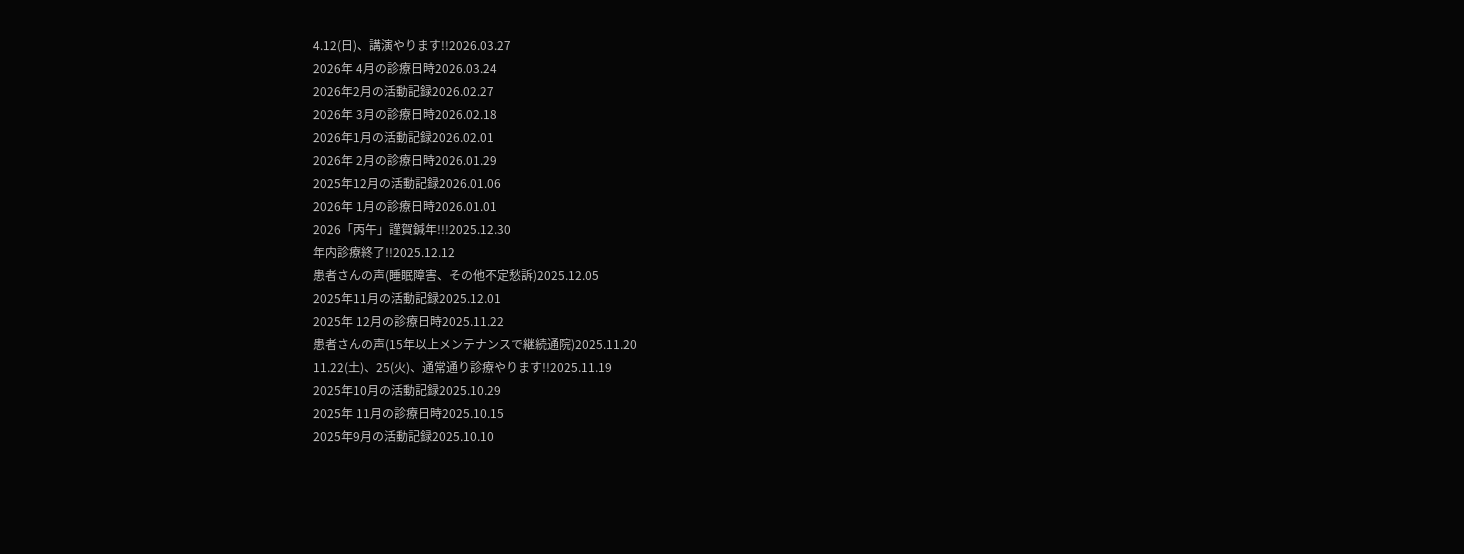4.12(日)、講演やります!!2026.03.27
2026年 4月の診療日時2026.03.24
2026年2月の活動記録2026.02.27
2026年 3月の診療日時2026.02.18
2026年1月の活動記録2026.02.01
2026年 2月の診療日時2026.01.29
2025年12月の活動記録2026.01.06
2026年 1月の診療日時2026.01.01
2026「丙午」謹賀鍼年!!!2025.12.30
年内診療終了!!2025.12.12
患者さんの声(睡眠障害、その他不定愁訴)2025.12.05
2025年11月の活動記録2025.12.01
2025年 12月の診療日時2025.11.22
患者さんの声(15年以上メンテナンスで継続通院)2025.11.20
11.22(土)、25(火)、通常通り診療やります!!2025.11.19
2025年10月の活動記録2025.10.29
2025年 11月の診療日時2025.10.15
2025年9月の活動記録2025.10.10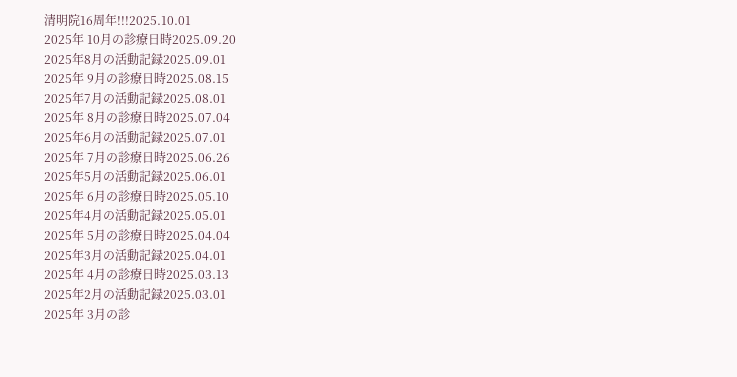清明院16周年!!!2025.10.01
2025年 10月の診療日時2025.09.20
2025年8月の活動記録2025.09.01
2025年 9月の診療日時2025.08.15
2025年7月の活動記録2025.08.01
2025年 8月の診療日時2025.07.04
2025年6月の活動記録2025.07.01
2025年 7月の診療日時2025.06.26
2025年5月の活動記録2025.06.01
2025年 6月の診療日時2025.05.10
2025年4月の活動記録2025.05.01
2025年 5月の診療日時2025.04.04
2025年3月の活動記録2025.04.01
2025年 4月の診療日時2025.03.13
2025年2月の活動記録2025.03.01
2025年 3月の診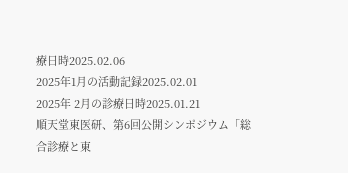療日時2025.02.06
2025年1月の活動記録2025.02.01
2025年 2月の診療日時2025.01.21
順天堂東医研、第6回公開シンポジウム「総合診療と東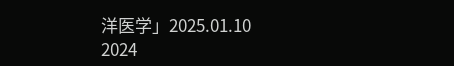洋医学」2025.01.10
2024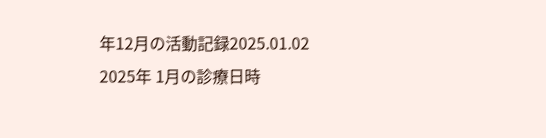年12月の活動記録2025.01.02
2025年 1月の診療日時